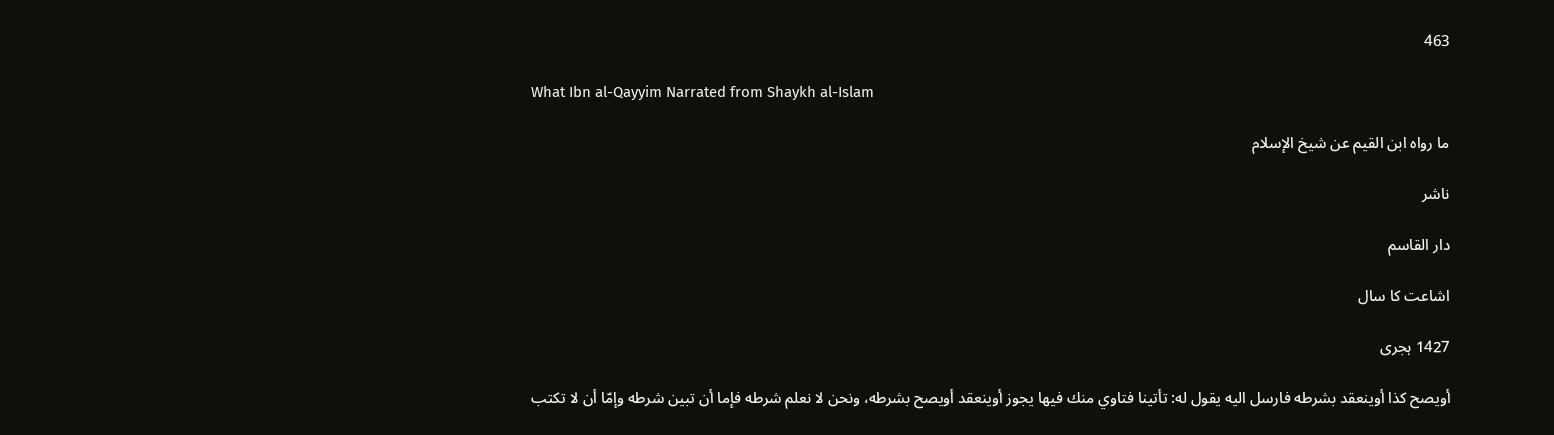463

What Ibn al-Qayyim Narrated from Shaykh al-Islam

ما رواه ابن القيم عن شيخ الإسلام

ناشر

دار القاسم

اشاعت کا سال

1427 ہجری

أويصح كذا أوينعقد بشرطه فارسل اليه يقول له: تأتينا فتاوي منك فيها يجوز أوينعقد أويصح بشرطه، ونحن لا نعلم شرطه فإما أن تبين شرطه وإمّا أن لا تكتب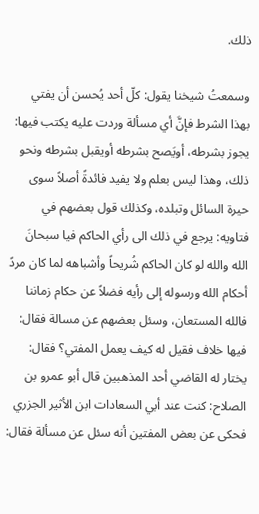ذلك.

وسمعتُ شيخنا يقول: كلّ أحد يُحسن أن يفتي بهذا الشرط فإنَّ أي مسألة وردت عليه يكتب فيها: يجوز بشرطه، أويَصح بشرطه أويقبل بشرطه ونحو ذلك، وهذا ليس بعلم ولا يفيد فائدةً أصلاً سوى حيرة السائل وتبلده، وكذلك قول بعضهم في فتاويه: يرجع في ذلك الى رأي الحاكم فيا سبحانَ الله والله لو كان الحاكم شُريحاً وأشباهه لما كان مردً أحكام الله ورسوله إلى رأيه فضلاً عن حكام زماننا فالله المستعان، وسئل بعضهم عن مسالة فقال: فيها خلاف فقيل له كيف يعمل المفتي؟ فقال: يختار له القاضي أحد المذهبين قال أبو عمرو بن الصلاح: كنت عند أبي السعادات ابن الأثير الجزري فحكى عن بعض المفتين أنه سئل عن مسألة فقال: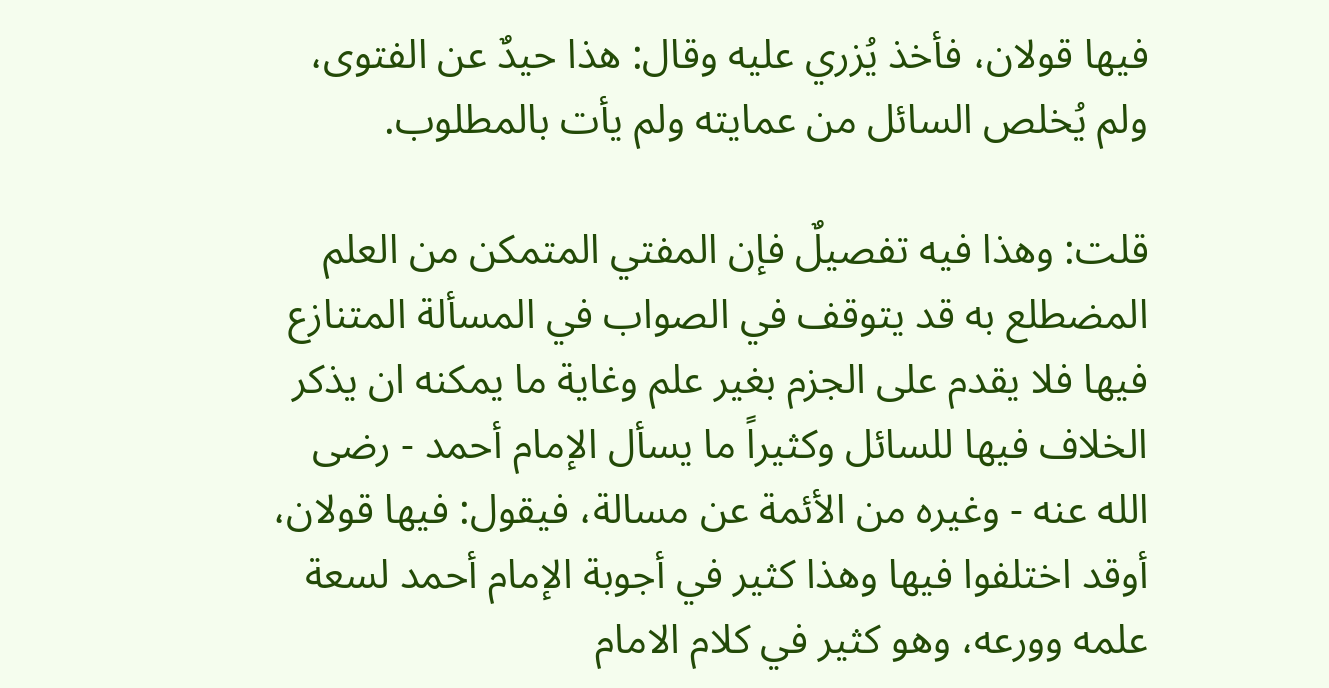فيها قولان، فأخذ يُزري عليه وقال: هذا حيدٌ عن الفتوى، ولم يُخلص السائل من عمايته ولم يأت بالمطلوب.

قلت: وهذا فيه تفصيلٌ فإن المفتي المتمكن من العلم المضطلع به قد يتوقف في الصواب في المسألة المتنازع فيها فلا يقدم على الجزم بغير علم وغاية ما يمكنه ان يذكر الخلاف فيها للسائل وكثيراً ما يسأل الإمام أحمد - رضى الله عنه - وغيره من الأئمة عن مسالة، فيقول: فيها قولان، أوقد اختلفوا فيها وهذا كثير في أجوبة الإمام أحمد لسعة علمه وورعه، وهو كثير في كلام الامام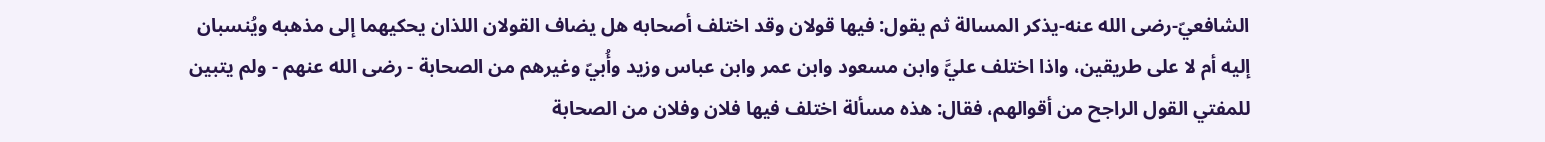الشافعيّ-رضى الله عنه-يذكر المسالة ثم يقول: فيها قولان وقد اختلف أصحابه هل يضاف القولان اللذان يحكيهما إلى مذهبه ويُنسبان إليه أم لا على طريقين، واذا اختلف عليَّ وابن مسعود وابن عمر وابن عباس وزيد وأُبيّ وغيرهم من الصحابة - رضى الله عنهم - ولم يتبين للمفتي القول الراجح من أقوالهم، فقال: هذه مسألة اختلف فيها فلان وفلان من الصحابة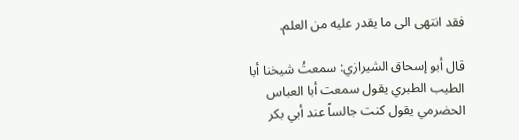فقد انتهى الى ما يقدر عليه من العلم.

قال أبو إسحاق الشيرازي: سمعتُ شيخنا أبا الطيب الطبري يقول سمعت أبا العباس الحضرمي يقول كنت جالساً عند أبي بكر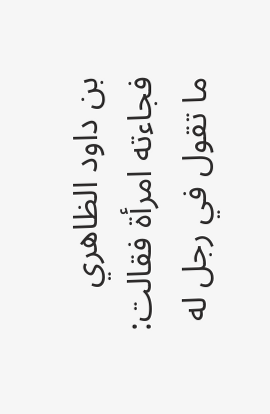بن داود الظاهري فجاءته امرأة فقالت: ما تقول في رجل له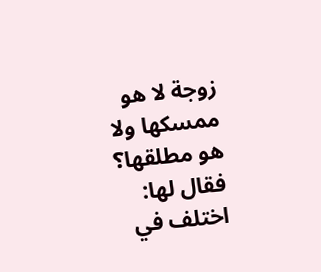زوجة لا هو ممسكها ولا هو مطلقها؟ فقال لها: اختلف في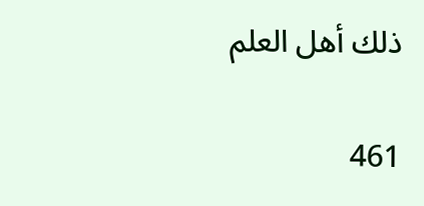ذلك أهل العلم

461